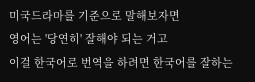미국드라마를 기준으로 말해보자면
영어는 '당연히' 잘해야 되는 거고
이걸 한국어로 번역을 하려면 한국어를 잘하는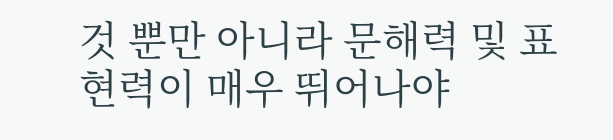것 뿐만 아니라 문해력 및 표현력이 매우 뛰어나야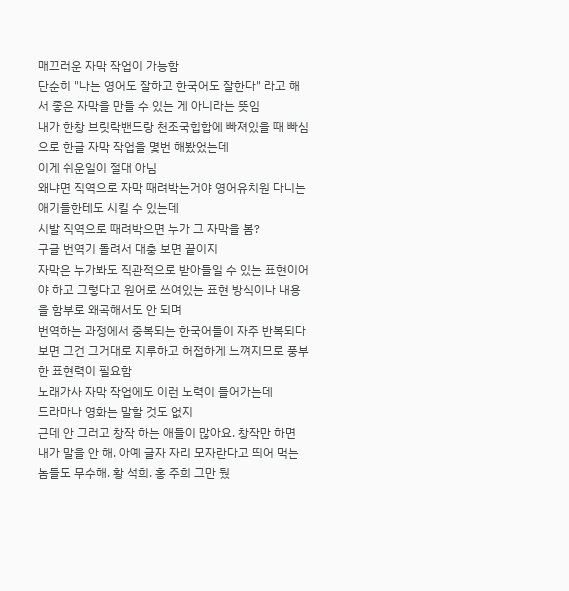매끄러운 자막 작업이 가능함
단순히 "나는 영어도 잘하고 한국어도 잘한다" 라고 해서 좋은 자막을 만들 수 있는 게 아니라는 뜻임
내가 한창 브릿락밴드랑 천조국힙합에 빠져있을 때 빠심으로 한글 자막 작업을 몇번 해봤었는데
이게 쉬운일이 절대 아님
왜냐면 직역으로 자막 때려박는거야 영어유치원 다니는 애기들한테도 시킬 수 있는데
시발 직역으로 때려박으면 누가 그 자막을 봄?
구글 번역기 돌려서 대충 보면 끝이지
자막은 누가봐도 직관적으로 받아들일 수 있는 표현이어야 하고 그렇다고 원어로 쓰여있는 표현 방식이나 내용을 함부로 왜곡해서도 안 되며
번역하는 과정에서 중복되는 한국어들이 자주 반복되다보면 그건 그거대로 지루하고 허접하게 느껴지므로 풍부한 표현력이 필요함
노래가사 자막 작업에도 이런 노력이 들어가는데
드라마나 영화는 말할 것도 없지
근데 안 그러고 창작 하는 애들이 많아요. 창작만 하면 내가 말을 안 해. 아예 글자 자리 모자란다고 띄어 먹는 놈들도 무수해. 황 석희. 홍 주희 그만 뒀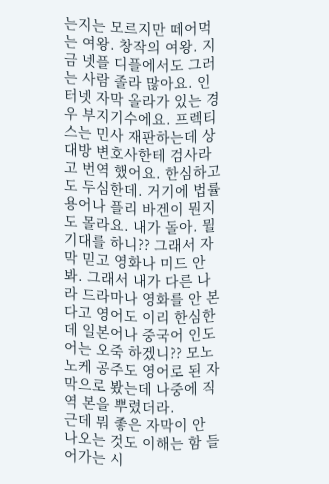는지는 모르지만 떼어먹는 여왕. 창작의 여왕. 지금 넷플 디플에서도 그러는 사람 졸라 많아요. 인터넷 자막 올라가 있는 경우 부지기수에요. 프렉티스는 민사 재판하는데 상대방 변호사한테 검사라고 번역 했어요. 한심하고도 두심한데. 거기에 법률 용어나 플리 바겐이 뭔지도 몰라요. 내가 돌아. 뭘 기대를 하니?? 그래서 자막 믿고 영화나 미드 안 봐. 그래서 내가 다른 나라 드라마나 영화를 안 본다고 영어도 이리 한심한데 일본어나 중국어 인도어는 오죽 하겠니?? 모노노케 공주도 영어로 된 자막으로 봤는데 나중에 직역 본을 뿌렸더라.
근데 뭐 좋은 자막이 안 나오는 것도 이해는 함 들어가는 시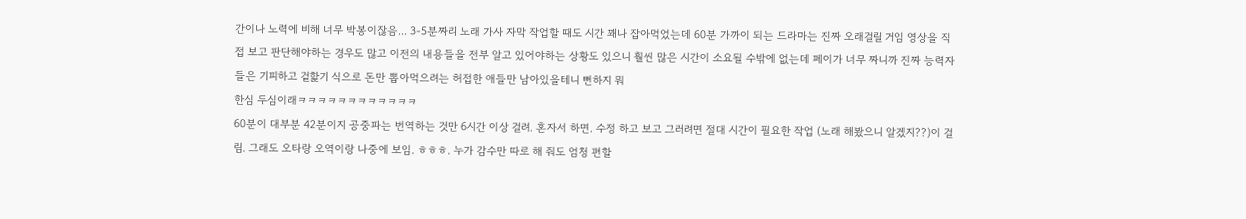간이나 노력에 비해 너무 박봉이잖음... 3-5분짜리 노래 가사 자막 작업할 때도 시간 꽤나 잡아먹었는데 60분 가까이 되는 드라마는 진짜 오래걸릴 거임 영상을 직접 보고 판단해야하는 경우도 많고 이전의 내용들을 전부 알고 있어야하는 상황도 있으니 훨씬 많은 시간이 소요될 수밖에 없는데 페이가 너무 짜니까 진짜 능력자들은 기피하고 겉핥기 식으로 돈만 뽑아먹으려는 허접한 애들만 남아있을테니 뻔하지 뭐
한심 두심이래ㅋㅋㅋㅋㅋㅋㅋㅋㅋㅋㅋㅋ
60분이 대부분 42분이지 공중파는 번역하는 것만 6시간 이상 걸려. 혼자서 하면. 수정 하고 보고 그러려면 절대 시간이 필요한 작업 (노래 해봤으니 알겠지??)이 걸림. 그래도 오타랑 오역이랑 나중에 보임. ㅎㅎㅎ. 누가 감수만 따로 해 줘도 엄청 편할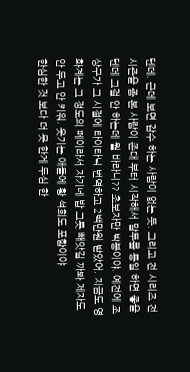텐데. 근데 보면 감수 하는 사람이 없는 듯. 그리고 전 시리즈 전 시즌을 좀 본 사람이 존대 부터 시작해서 말투를 통일 하면 좋을 텐데 그걸 안 하는데 뭘 바라니?? 초보자만 박봉이야. 예전에 조 상구가 그 시절에 타이타닉 번역하고 2백만원 받았어. 지금도 영화계는 그 정도의 페이라서 자기네 밥 그릇 빼앗길 까봐 제자도 안 두고 안 키워. 웃기는 애들에 황 석희도 포함이야
한심한 것 보다 더 못 한게 두심 한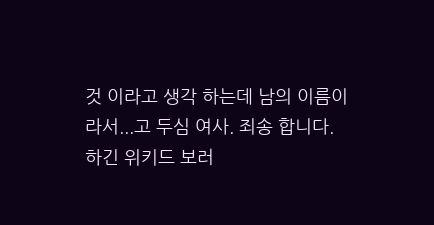것 이라고 생각 하는데 남의 이름이라서...고 두심 여사. 죄송 합니다.
하긴 위키드 보러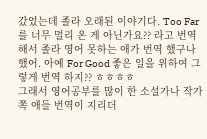갔었는데 졸라 오래된 이야기다. Too Far를 너무 멀리 온 게 아닌가요?? 라고 번역 해서 졸라 영어 못하는 애가 번역 했구나 했어. 아예 For Good 좋은 일을 위하여 그렇게 번역 하지?? ㅎㅎㅎㅎ
그래서 영어공부를 많이 한 소설가나 작가쪽 애들 번역이 지리더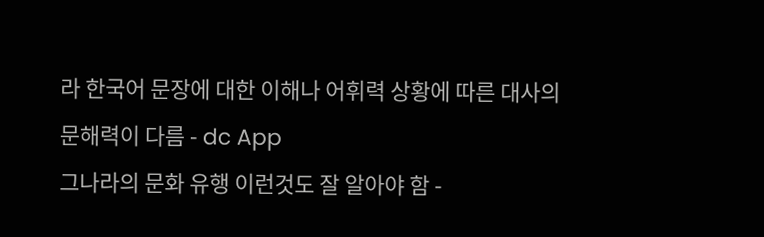라 한국어 문장에 대한 이해나 어휘력 상황에 따른 대사의 문해력이 다름 - dc App
그나라의 문화 유행 이런것도 잘 알아야 함 -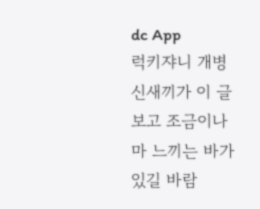dc App
럭키쟈니 개병신새끼가 이 글 보고 조금이나마 느끼는 바가 있길 바람